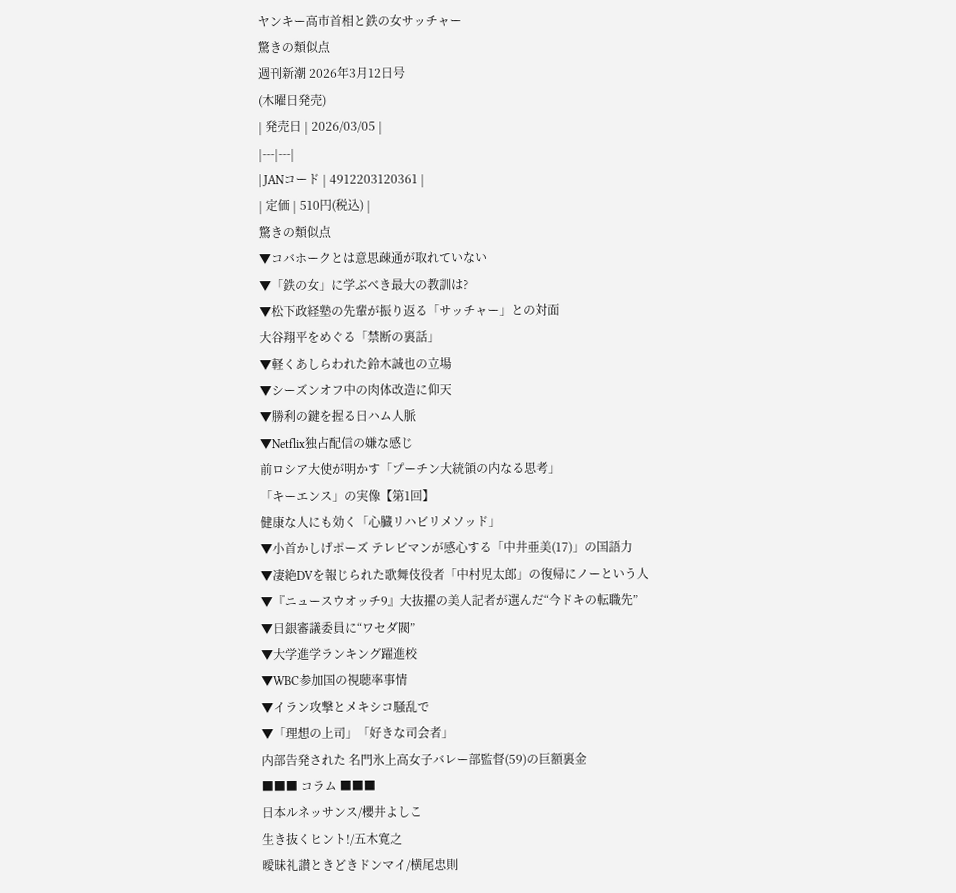ヤンキー高市首相と鉄の女サッチャー
驚きの類似点
週刊新潮 2026年3月12日号
(木曜日発売)
| 発売日 | 2026/03/05 |
|---|---|
| JANコード | 4912203120361 |
| 定価 | 510円(税込) |
驚きの類似点
▼コバホークとは意思疎通が取れていない
▼「鉄の女」に学ぶべき最大の教訓は?
▼松下政経塾の先輩が振り返る「サッチャー」との対面
大谷翔平をめぐる「禁断の裏話」
▼軽くあしらわれた鈴木誠也の立場
▼シーズンオフ中の肉体改造に仰天
▼勝利の鍵を握る日ハム人脈
▼Netflix独占配信の嫌な感じ
前ロシア大使が明かす「プーチン大統領の内なる思考」
「キーエンス」の実像【第1回】
健康な人にも効く「心臓リハビリメソッド」
▼小首かしげポーズ テレビマンが感心する「中井亜美(17)」の国語力
▼凄絶DVを報じられた歌舞伎役者「中村児太郎」の復帰にノーという人
▼『ニュースウオッチ9』大抜擢の美人記者が選んだ“今ドキの転職先”
▼日銀審議委員に“ワセダ閥”
▼大学進学ランキング躍進校
▼WBC参加国の視聴率事情
▼イラン攻撃とメキシコ騒乱で
▼「理想の上司」「好きな司会者」
内部告発された 名門氷上高女子バレー部監督(59)の巨額裏金
■■■ コラム ■■■
日本ルネッサンス/櫻井よしこ
生き抜くヒント!/五木寛之
曖昧礼讃ときどきドンマイ/横尾忠則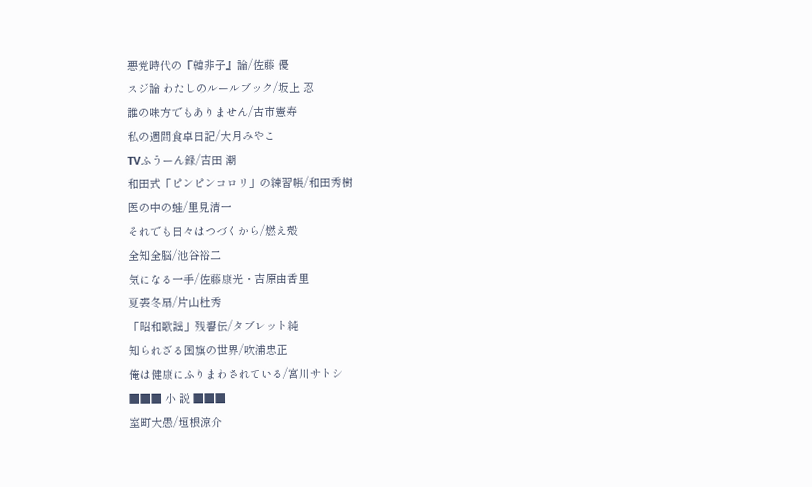悪党時代の『韓非子』論/佐藤 優
スジ論 わたしのルールブック/坂上 忍
誰の味方でもありません/古市憲寿
私の週間食卓日記/大月みやこ
TVふうーん録/吉田 潮
和田式「ピンピンコロリ」の練習帳/和田秀樹
医の中の蛙/里見清一
それでも日々はつづくから/燃え殻
全知全脳/池谷裕二
気になる一手/佐藤康光・吉原由香里
夏裘冬扇/片山杜秀
「昭和歌謡」残響伝/タブレット純
知られざる国旗の世界/吹浦忠正
俺は健康にふりまわされている/宮川サトシ
■■■ 小 説 ■■■
室町大愚/垣根涼介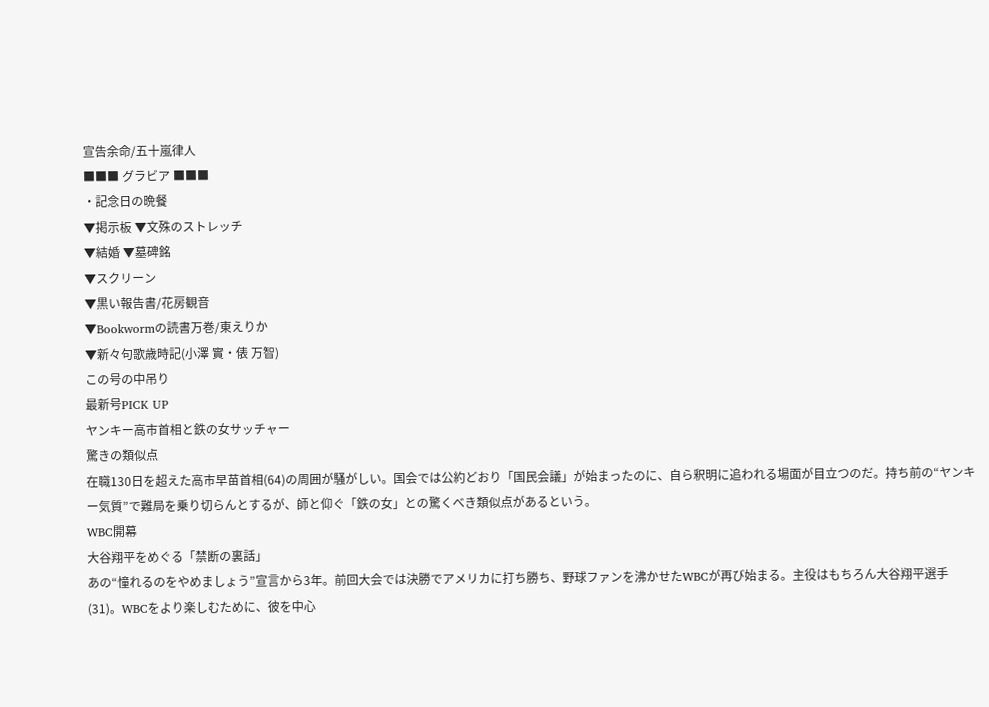宣告余命/五十嵐律人
■■■ グラビア ■■■
・記念日の晩餐
▼掲示板 ▼文殊のストレッチ
▼結婚 ▼墓碑銘
▼スクリーン
▼黒い報告書/花房観音
▼Bookwormの読書万巻/東えりか
▼新々句歌歳時記(小澤 實・俵 万智)
この号の中吊り
最新号PICK UP
ヤンキー高市首相と鉄の女サッチャー
驚きの類似点
在職130日を超えた高市早苗首相(64)の周囲が騒がしい。国会では公約どおり「国民会議」が始まったのに、自ら釈明に追われる場面が目立つのだ。持ち前の“ヤンキー気質”で難局を乗り切らんとするが、師と仰ぐ「鉄の女」との驚くべき類似点があるという。
WBC開幕
大谷翔平をめぐる「禁断の裏話」
あの“憧れるのをやめましょう”宣言から3年。前回大会では決勝でアメリカに打ち勝ち、野球ファンを沸かせたWBCが再び始まる。主役はもちろん大谷翔平選手(31)。WBCをより楽しむために、彼を中心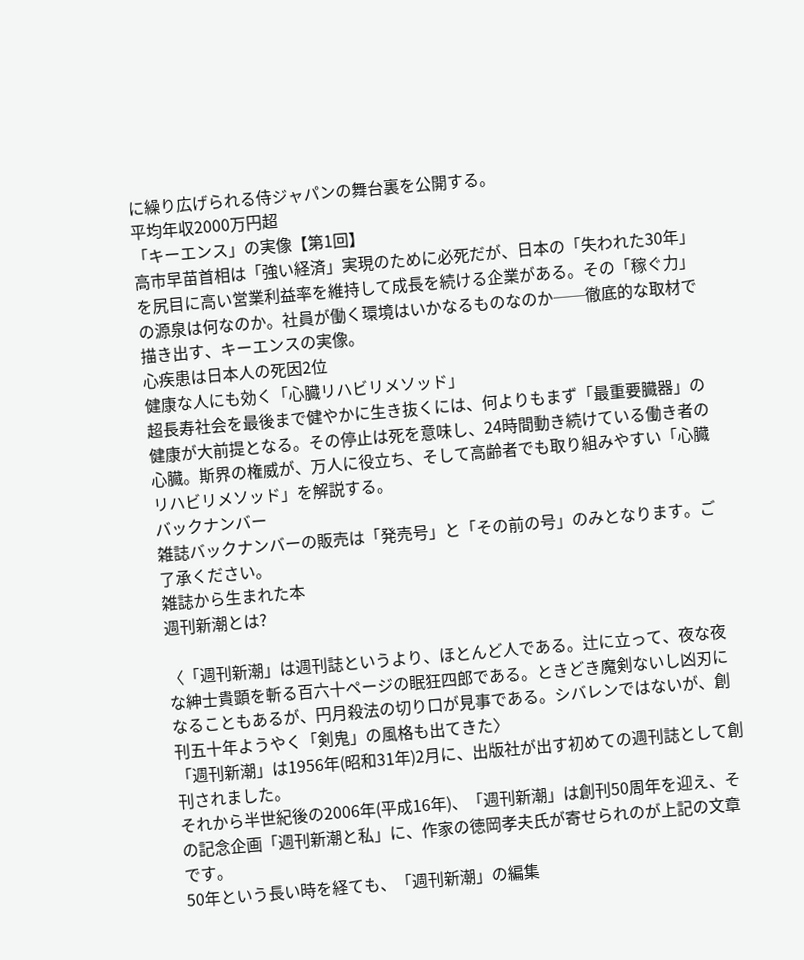に繰り広げられる侍ジャパンの舞台裏を公開する。
平均年収2000万円超
「キーエンス」の実像【第1回】
高市早苗首相は「強い経済」実現のために必死だが、日本の「失われた30年」を尻目に高い営業利益率を維持して成長を続ける企業がある。その「稼ぐ力」の源泉は何なのか。社員が働く環境はいかなるものなのか──徹底的な取材で描き出す、キーエンスの実像。
心疾患は日本人の死因2位
健康な人にも効く「心臓リハビリメソッド」
超長寿社会を最後まで健やかに生き抜くには、何よりもまず「最重要臓器」の健康が大前提となる。その停止は死を意味し、24時間動き続けている働き者の心臓。斯界の権威が、万人に役立ち、そして高齢者でも取り組みやすい「心臓リハビリメソッド」を解説する。
バックナンバー
雑誌バックナンバーの販売は「発売号」と「その前の号」のみとなります。ご了承ください。
雑誌から生まれた本
週刊新潮とは?

〈「週刊新潮」は週刊誌というより、ほとんど人である。辻に立って、夜な夜な紳士貴顕を斬る百六十ページの眠狂四郎である。ときどき魔剣ないし凶刃になることもあるが、円月殺法の切り口が見事である。シバレンではないが、創刊五十年ようやく「剣鬼」の風格も出てきた〉
「週刊新潮」は1956年(昭和31年)2月に、出版社が出す初めての週刊誌として創刊されました。
それから半世紀後の2006年(平成16年)、「週刊新潮」は創刊50周年を迎え、その記念企画「週刊新潮と私」に、作家の徳岡孝夫氏が寄せられのが上記の文章です。
50年という長い時を経ても、「週刊新潮」の編集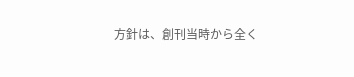方針は、創刊当時から全く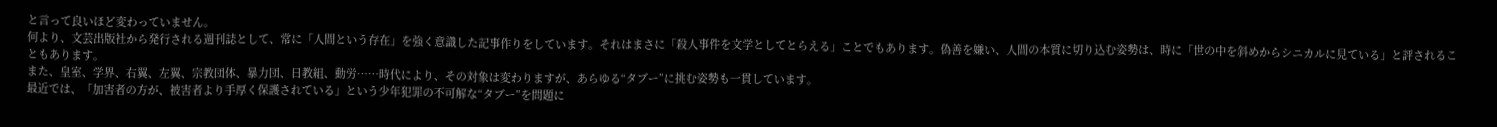と言って良いほど変わっていません。
何より、文芸出版社から発行される週刊誌として、常に「人間という存在」を強く意識した記事作りをしています。それはまさに「殺人事件を文学としてとらえる」ことでもあります。偽善を嫌い、人間の本質に切り込む姿勢は、時に「世の中を斜めからシニカルに見ている」と評されることもあります。
また、皇室、学界、右翼、左翼、宗教団体、暴力団、日教組、動労……時代により、その対象は変わりますが、あらゆる“タブー”に挑む姿勢も一貫しています。
最近では、「加害者の方が、被害者より手厚く保護されている」という少年犯罪の不可解な“タブー”を問題に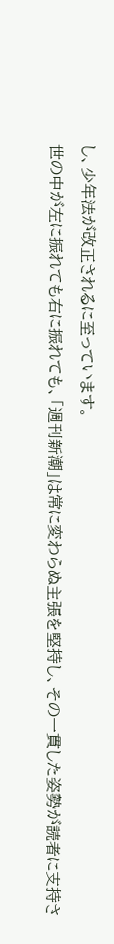し、少年法が改正されるに至っています。
世の中が左に振れても右に振れても、「週刊新潮」は常に変わらぬ主張を堅持し、その一貫した姿勢が読者に支持さ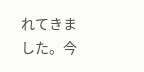れてきました。今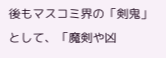後もマスコミ界の「剣鬼」として、「魔剣や凶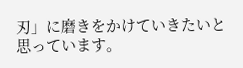刃」に磨きをかけていきたいと思っています。